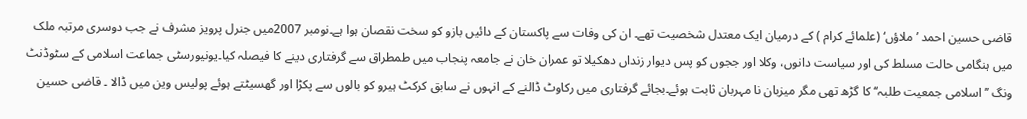قاضی حسین احمد ’ملاؤں‘ (علمائے کرام ) کے درمیان ایک معتدل شخصیت تھے۔ ان کی وفات سے پاکستان کے دائیں بازو کو سخت نقصان ہوا ہے۔نومبر 2007میں جنرل پرویز مشرف نے جب دوسری مرتبہ ملک میں ہنگامی حالت مسلط کی اور سیاست دانوں، وکلا اور ججوں کو پس دیوار زنداں دھکیلا تو عمران خان نے جامعہ پنجاب میں طمطراق سے گرفتاری دینے کا فیصلہ کیا۔یونیورسٹی جماعت اسلامی کے سٹوڈنٹ ونگ ’’ اسلامی جمعیت طلبہ‘‘ کا گڑھ تھی مگر میزبان نا مہربان ثابت ہوئے۔بجائے گرفتاری میں رکاوٹ ڈالنے کے انہوں نے سابق کرکٹ ہیرو کو بالوں سے پکڑا اور گھسیٹتے ہوئے پولیس وین میں ڈالا ۔ قاضی حسین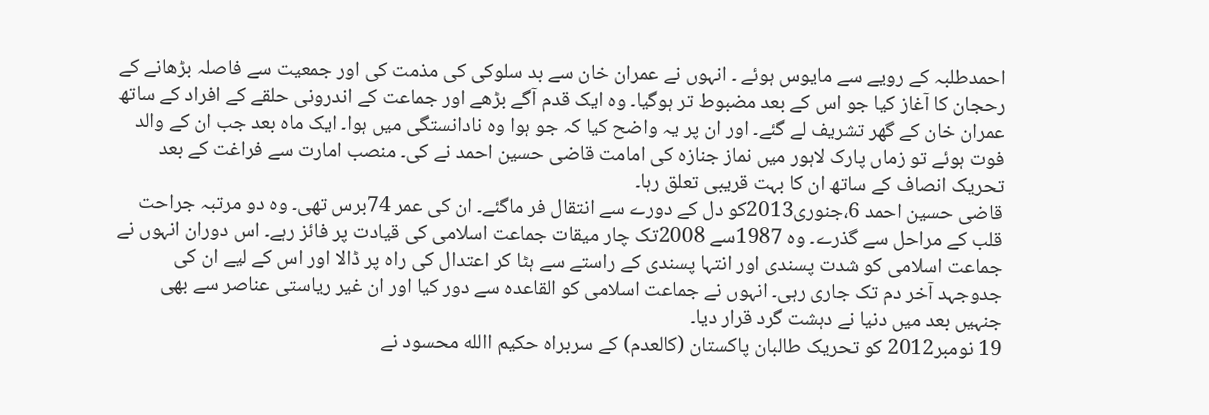احمدطلبہ کے رویے سے مایوس ہوئے ۔ انہوں نے عمران خان سے بد سلوکی کی مذمت کی اور جمعیت سے فاصلہ بڑھانے کے رحجان کا آغاز کیا جو اس کے بعد مضبوط تر ہوگیا۔ وہ ایک قدم آگے بڑھے اور جماعت کے اندرونی حلقے کے افراد کے ساتھ عمران خان کے گھر تشریف لے گئے۔ اور ان پر یہ واضح کیا کہ جو ہوا وہ نادانستگی میں ہوا۔ ایک ماہ بعد جب ان کے والد فوت ہوئے تو زماں پارک لاہور میں نماز جنازہ کی امامت قاضی حسین احمد نے کی۔ منصب امارت سے فراغت کے بعد تحریک انصاف کے ساتھ ان کا بہت قریبی تعلق رہا۔
قاضی حسین احمد 6،جنوری2013کو دل کے دورے سے انتقال فر ماگئے۔ ان کی عمر 74برس تھی۔ وہ دو مرتبہ جراحت قلب کے مراحل سے گذرے۔ وہ 1987سے 2008تک چار میقات جماعت اسلامی کی قیادت پر فائز رہے۔ اس دوران انہوں نے جماعت اسلامی کو شدت پسندی اور انتہا پسندی کے راستے سے ہٹا کر اعتدال کی راہ پر ڈالا اور اس کے لیے ان کی جدوجہد آخر دم تک جاری رہی۔ انہوں نے جماعت اسلامی کو القاعدہ سے دور کیا اور ان غیر ریاستی عناصر سے بھی جنہیں بعد میں دنیا نے دہشت گرد قرار دیا۔
19 نومبر2012 کو تحریک طالبان پاکستان (کالعدم) کے سربراہ حکیم االله محسود نے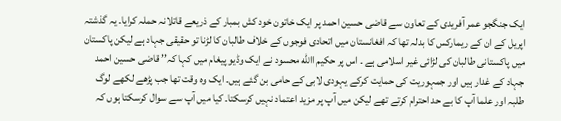ایک جنگجو عمر آفریدی کے تعاون سے قاضی حسین احمد پر ایک خاتون خود کش بمبار کے ذریعے قاتلانہ حملہ کرایا۔ یہ گذشتہ اپریل کے ان کے ریمارکس کا بدلہ تھا کہ افغانستان میں اتحادی فوجوں کے خلاف طالبان کا لڑنا تو حقیقی جہاد ہے لیکن پاکستان میں پاکستانی طالبان کی لڑائی غیر اسلامی ہے ۔ اس پر حکیم االله محسود نے ایک وڈیو پیغام میں کہا کہ’’ قاضی حسین احمد جہاد کے غدار ہیں اور جمہوریت کی حمایت کرکے یہودی لابی کے حامی بن گئے ہیں۔ ایک وہ وقت تھا جب پڑھے لکھے لوگ طلبہ اور علما آپ کا بے حد احترام کرتے تھے لیکن میں آپ پر مزید اعتماد نہیں کرسکتا۔ کیا میں آپ سے سوال کرسکتا ہوں کہ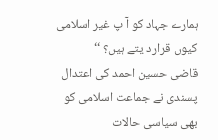ہمارے جہاد کو آ پ غیر اسلامی کیوں قرارد یتے ہیں؟ ‘‘
قاضی حسین احمد کی اعتدال پسندی نے جماعت اسلامی کو بھی سیاسی حالات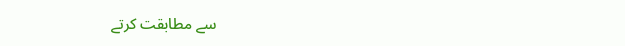سے مطابقت کرتے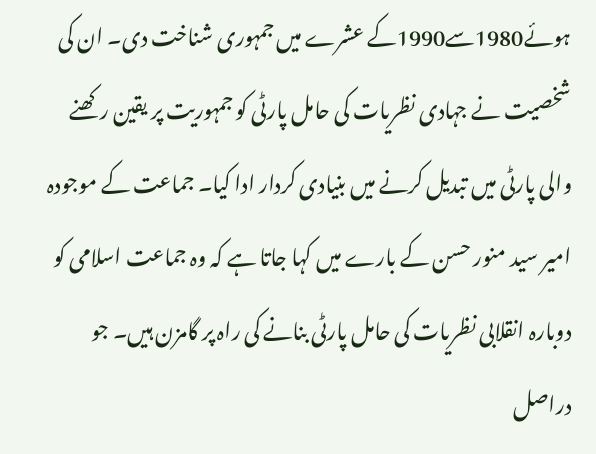ہوئے1980سے1990کے عشرے میں جمہوری شناخت دی۔ ان کی شخصیت نے جہادی نظریات کی حامل پارٹی کو جمہوریت پر یقین رکھنے والی پارٹی میں تبدیل کرنے میں بنیادی کردار ادا کیا۔ جماعت کے موجودہ امیر سید منور حسن کے بارے میں کہا جاتا ہے کہ وہ جماعت اسلامی کو دوبارہ انقلابی نظریات کی حامل پارٹی بنانے کی راہ پر گامزن ہیں۔ جو دراصل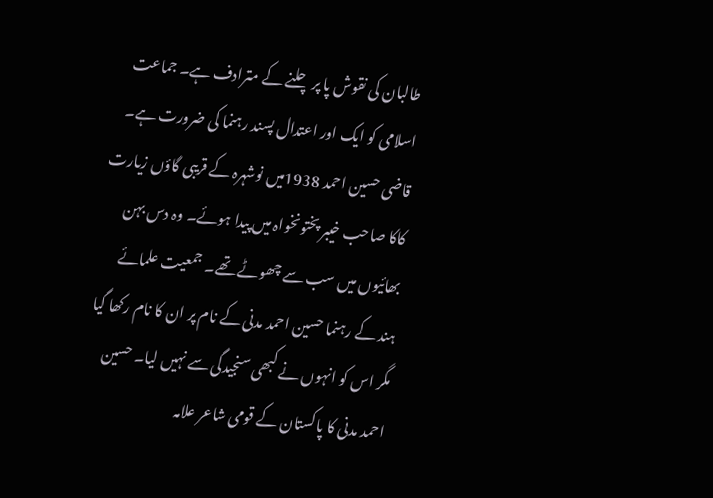طالبان کی نقوش پا پر چلنے کے مترادف ہے۔ جماعت اسلامی کو ایک اور اعتدال پسند رہنما کی ضرورت ہے۔
قاضی حسین احمد 1938میں نوشہرہ کے قریبی گاؤں زیارت کاکا صاحب خیبر پختونخواہ میں پیدا ہوئے۔ وہ دس بہن بھائیوں میں سب سے چھوٹے تھے۔ جمعیت علمائے ہند کے رہنما حسین احمد مدنی کے نام پر ان کا نام رکھا گیا مگر اس کو انہوں نے کبھی سنجیدگی سے نہیں لیا۔ حسین احمد مدنی کا پاکستان کے قومی شاعر علامہ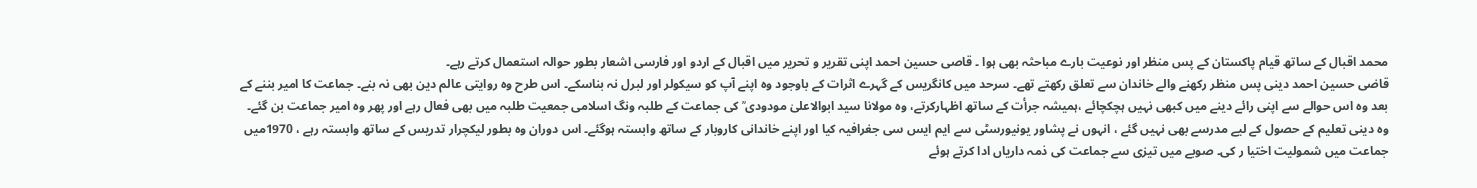محمد اقبال کے ساتھ قیام پاکستان کے پس منظر اور نوعیت بارے مباحثہ بھی ہوا ۔ قاصی حسین احمد اپنی تقریر و تحریر میں اقبال کے اردو اور فارسی اشعار بطور حوالہ استعمال کرتے رہے۔
قاضی حسین احمد دینی پس منظر رکھنے والے خاندان سے تعلق رکھتے تھے۔ سرحد میں کانگریس کے گہرے اثرات کے باوجود وہ اپنے آپ کو سیکولر اور لبرل نہ بناسکے۔ اس طرح وہ روایتی عالم دین بھی نہ بنے۔ جماعت کا امیر بننے کے بعد وہ اس حوالے سے اپنی رائے دینے میں کبھی نہیں ہچکچائے ،ہمیشہ جرأت کے ساتھ اظہارکرتے، وہ مولانا سید ابوالاعلیٰ مودودی ؒ کی جماعت کے طلبہ ونگ اسلامی جمعیت طلبہ میں بھی فعال رہے اور پھر وہ امیر جماعت بن گئے۔
وہ دینی تعلیم کے حصول کے لیے مدرسے بھی نہیں گئے ، انہوں نے پشاور یونیورسٹی سے ایم ایس سی جغرافیہ کیا اور اپنے خاندانی کاروبار کے ساتھ وابستہ ہوگئے۔ اس دوران وہ بطور لیکچرار تدریس کے ساتھ وابستہ رہے ، 1970میں جماعت میں شمولیت اختیا ر کی۔ صوبے میں تیزی سے جماعت کی ذمہ داریاں ادا کرتے ہوئے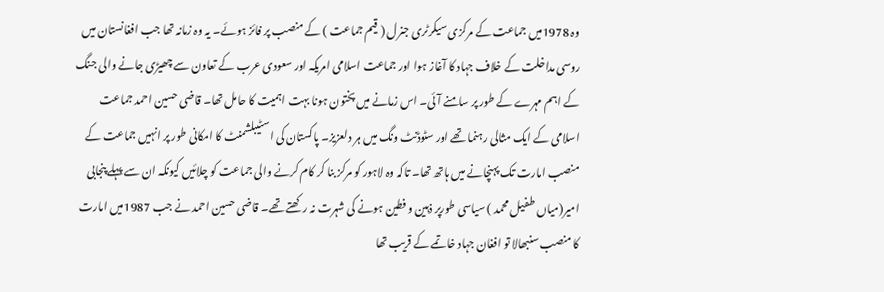وہ 1978میں جماعت کے مرکزی سیکرٹری جنرل ( قیم جماعت ) کے منصب پر فائز ہوئے۔ یہ وہ زمانہ تھا جب افغانستان میں روسی مداخلت کے خلاف جہاد کا آغاز ہوا اور جماعت اسلامی امریکہ اور سعودی عرب کے تعاون سے چھیڑی جانے والی جنگ کے اہم مہرے کے طور پر سامنے آئی۔ اس زمانے میں پختون ہونا بہت اہمیت کا حامل تھا۔ قاضی حسین احمد جماعت اسلامی کے ایک مثالی رہنما تھے اور سٹوڈنٹ ونگ میں ہر دلعزیز۔ پاکستان کی اسٹیبلشمنٹ کا امکانی طور پر انہیں جماعت کے منصب امارت تک پہنچانے میں ہاتھ تھا۔ تاکہ وہ لاہور کو مرکز بنا کر کام کرنے والی جماعت کو چلائیں کیونکہ ان سے پہلے پنجابی امیر(میاں طفیل محمد ) سیاسی طورپر ذہین و فطین ہونے کی شہرت نہ رکھتے تھے۔ قاضی حسین احمد نے جب 1987میں امارت کا منصب سنبھالا تو افغان جہاد خاتمے کے قریب تھا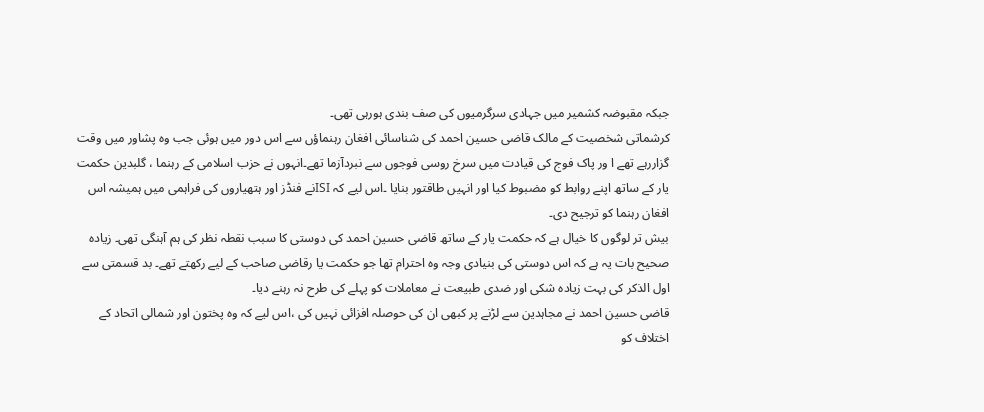جبکہ مقبوضہ کشمیر میں جہادی سرگرمیوں کی صف بندی ہورہی تھی۔
کرشماتی شخصیت کے مالک قاضی حسین احمد کی شناسائی افغان رہنماؤں سے اس دور میں ہوئی جب وہ پشاور میں وقت گزاررہے تھے ا ور پاک فوج کی قیادت میں سرخ روسی فوجوں سے نبردآزما تھے۔انہوں نے حزب اسلامی کے رہنما ، گلبدین حکمت یار کے ساتھ اپنے روابط کو مضبوط کیا اور انہیں طاقتور بنایا ۔اس لیے کہ ISIنے فنڈز اور ہتھیاروں کی فراہمی میں ہمیشہ اس افغان رہنما کو ترجیح دی۔
بیش تر لوگوں کا خیال ہے کہ حکمت یار کے ساتھ قاضی حسین احمد کی دوستی کا سبب نقطہ نظر کی ہم آہنگی تھی۔ زیادہ صحیح بات یہ ہے کہ اس دوستی کی بنیادی وجہ وہ احترام تھا جو حکمت یا رقاضی صاحب کے لیے رکھتے تھے۔ بد قسمتی سے اول الذکر کی بہت زیادہ شکی اور ضدی طبیعت نے معاملات کو پہلے کی طرح نہ رہنے دیا۔
قاضی حسین احمد نے مجاہدین سے لڑنے پر کبھی ان کی حوصلہ افزائی نہیں کی ،اس لیے کہ وہ پختون اور شمالی اتحاد کے اختلاف کو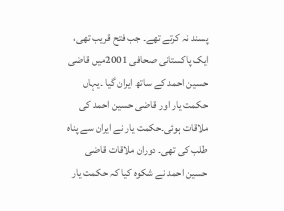پسند نہ کرتے تھے۔ جب فتح قریب تھی، ایک پاکستانی صحافی 2001میں قاضی حسین احمد کے ساتھ ایران گیا ۔یہاں حکمت یار اور قاضی حسین احمد کی ملاقات ہوئی۔حکمت یار نے ایران سے پناہ طلب کی تھی۔ دوران ملاقات قاضی حسین احمد نے شکوہ کیا کہ حکمت یار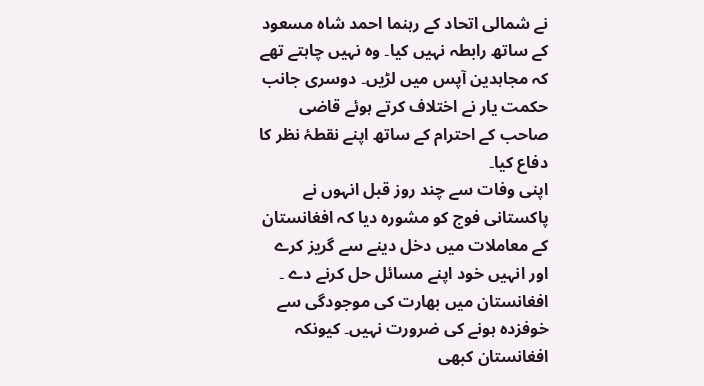نے شمالی اتحاد کے رہنما احمد شاہ مسعود کے ساتھ رابطہ نہیں کیا۔ وہ نہیں چاہتے تھے کہ مجاہدین آپس میں لڑیں۔ دوسری جانب حکمت یار نے اختلاف کرتے ہوئے قاضی صاحب کے احترام کے ساتھ اپنے نقطۂ نظر کا دفاع کیا۔
اپنی وفات سے چند روز قبل انہوں نے پاکستانی فوج کو مشورہ دیا کہ افغانستان کے معاملات میں دخل دینے سے گریز کرے اور انہیں خود اپنے مسائل حل کرنے دے ۔ افغانستان میں بھارت کی موجودگی سے خوفزدہ ہونے کی ضرورت نہیں۔ کیونکہ افغانستان کبھی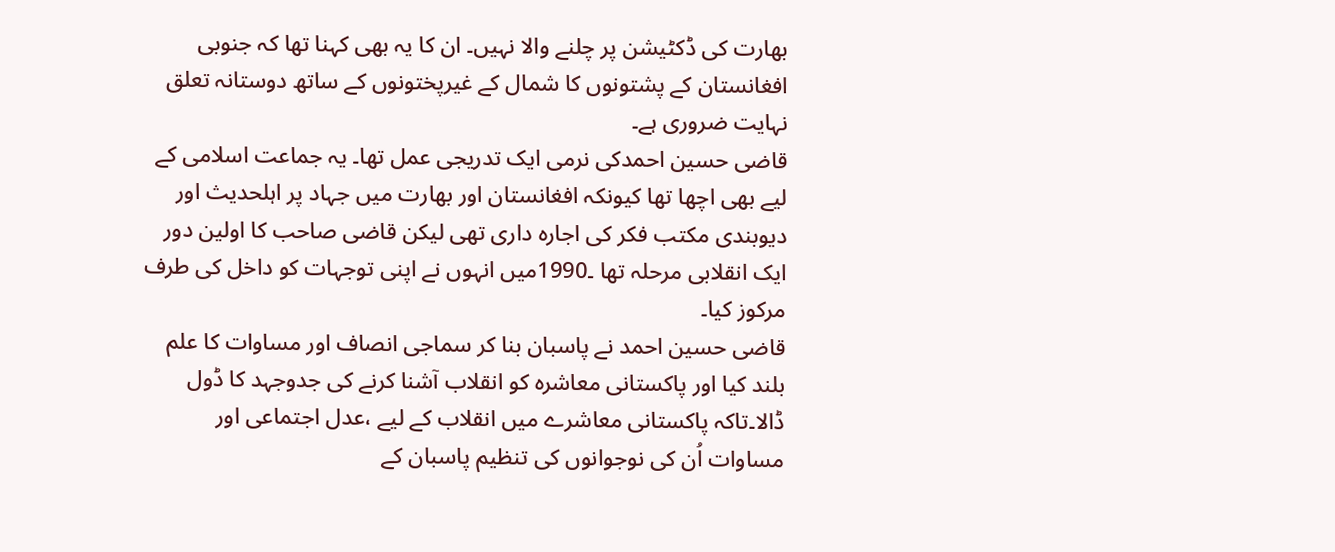بھارت کی ڈکٹیشن پر چلنے والا نہیں۔ ان کا یہ بھی کہنا تھا کہ جنوبی افغانستان کے پشتونوں کا شمال کے غیرپختونوں کے ساتھ دوستانہ تعلق نہایت ضروری ہے۔
قاضی حسین احمدکی نرمی ایک تدریجی عمل تھا۔ یہ جماعت اسلامی کے لیے بھی اچھا تھا کیونکہ افغانستان اور بھارت میں جہاد پر اہلحدیث اور دیوبندی مکتب فکر کی اجارہ داری تھی لیکن قاضی صاحب کا اولین دور ایک انقلابی مرحلہ تھا ۔1990میں انہوں نے اپنی توجہات کو داخل کی طرف مرکوز کیا۔
قاضی حسین احمد نے پاسبان بنا کر سماجی انصاف اور مساوات کا علم بلند کیا اور پاکستانی معاشرہ کو انقلاب آشنا کرنے کی جدوجہد کا ڈول ڈالا۔تاکہ پاکستانی معاشرے میں انقلاب کے لیے ،عدل اجتماعی اور مساوات اُن کی نوجوانوں کی تنظیم پاسبان کے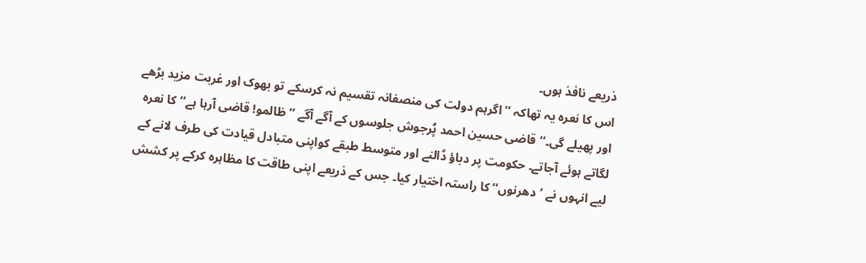ذریعے نافذ ہوں۔
اس کا نعرہ یہ تھاکہ ’’ اگرہم دولت کی منصفانہ تقسیم نہ کرسکے تو بھوک اور غربت مزید بڑھے اور پھیلے گی۔‘‘ قاضی حسین احمد پُرجوش جلوسوں کے آگے آگے ’’ ظالمو! قاضی آرہا ہے‘‘کا نعرہ لگاتے ہوئے آجاتے۔ حکومت پر دباؤ ڈالنے اور متوسط طبقے کواپنی متبادل قیادت کی طرف لانے کے لیے انہوں نے ’دھرنوں‘‘ کا راستہ اختیار کیا۔ جس کے ذریعے اپنی طاقت کا مظاہرہ کرکے پر کشش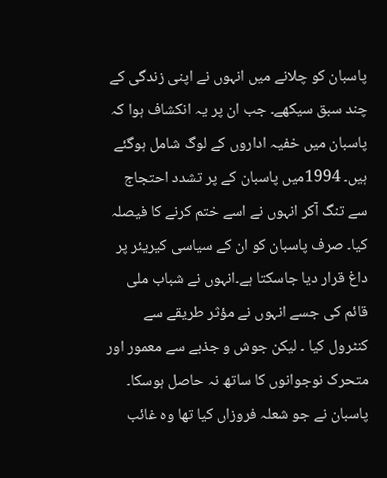پاسبان کو چلانے میں انہوں نے اپنی زندگی کے چند سبق سیکھے۔ جب ان پر یہ انکشاف ہوا کہ پاسبان میں خفیہ اداروں کے لوگ شامل ہوگئے ہیں۔ 1994میں پاسبان کے پر تشدد احتجاج سے تنگ آکر انہوں نے اسے ختم کرنے کا فیصلہ کیا۔ صرف پاسبان کو ان کے سیاسی کیریئر پر داغ قرار دیا جاسکتا ہے۔انہوں نے شباب ملی قائم کی جسے انہوں نے مؤثر طریقے سے کنٹرول کیا ۔ لیکن جوش و جذبے سے معمور اور متحرک نوجوانوں کا ساتھ نہ حاصل ہوسکا۔ پاسبان نے جو شعلہ فروزاں کیا تھا وہ غائب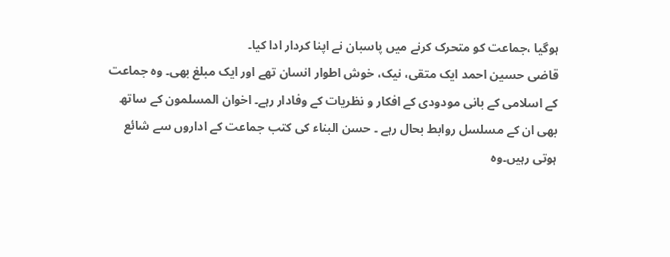ہوگیا ،جماعت کو متحرک کرنے میں پاسبان نے اپنا کردار ادا کیا۔
قاضی حسین احمد ایک متقی، نیک، خوش اطوار انسان تھے اور ایک مبلغ بھی۔ وہ جماعت کے اسلامی کے بانی مودودی کے افکار و نظریات کے وفادار رہے۔ اخوان المسلمون کے ساتھ بھی ان کے مسلسل روابط بحال رہے ۔ حسن البناء کی کتب جماعت کے اداروں سے شائع ہوتی رہیں۔وہ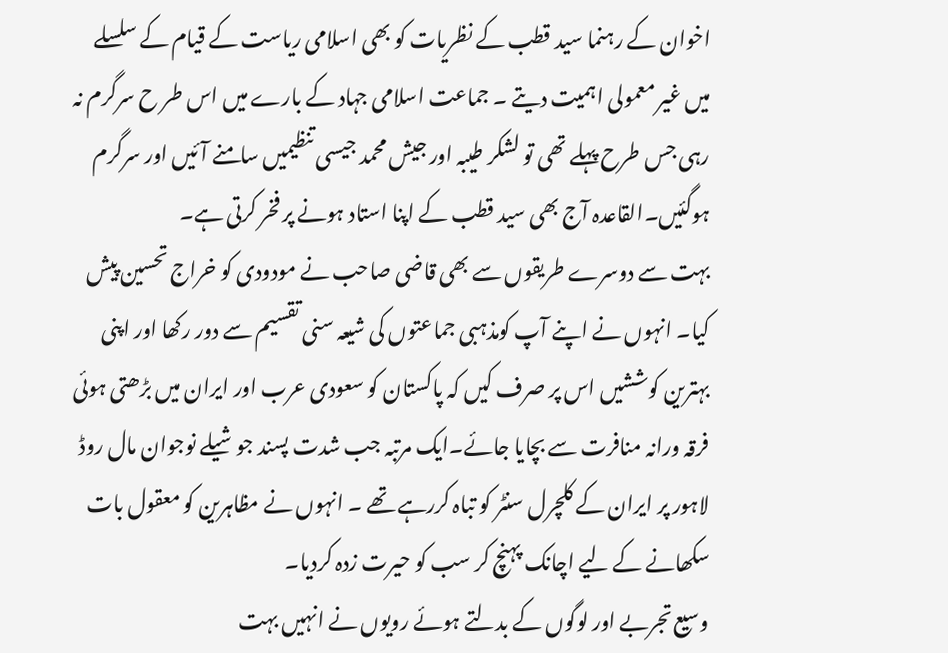اخوان کے رہنما سید قطب کے نظریات کو بھی اسلامی ریاست کے قیام کے سلسلے میں غیر معمولی اہمیت دیتے ۔ جماعت اسلامی جہاد کے بارے میں اس طر ح سرگرم نہ رہی جس طرح پہلے تھی تو لشکر طیبہ اور جیش محمد جیسی تنظیمیں سامنے آئیں اور سرگرم ہوگئیں۔القاعدہ آج بھی سید قطب کے اپنا استاد ہونے پر فخر کرتی ہے۔
بہت سے دوسرے طریقوں سے بھی قاضی صاحب نے مودودی کو خراج تحسین پیش کیا۔ انہوں نے اپنے آپ کومذہبی جماعتوں کی شیعہ سنی تقسیم سے دور رکھا اور اپنی بہترین کوششیں اس پر صرف کیں کہ پاکستان کو سعودی عرب اور ایران میں بڑھتی ہوئی فرقہ ورانہ منافرت سے بچایا جائے۔ایک مرتبہ جب شدت پسند جوشیلے نوجوان مال روڈ لاہور پر ایران کے کلچرل سنٹر کو تباہ کررہے تھے ۔ انہوں نے مظاہرین کو معقول بات سکھانے کے لیے اچانک پہنچ کر سب کو حیرت زدہ کردیا۔
وسیع تجربے اور لوگوں کے بدلتے ہوئے رویوں نے انہیں بہت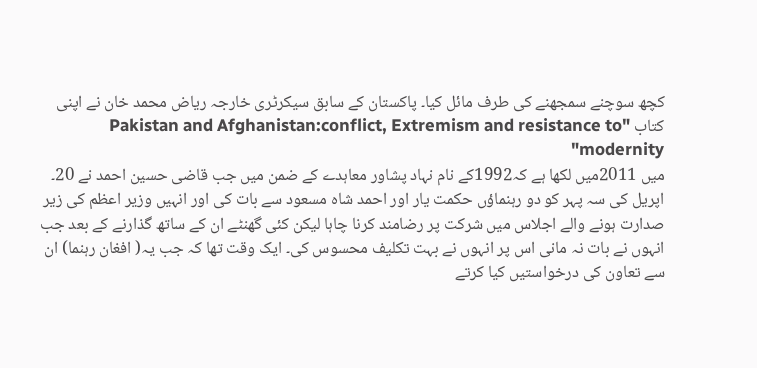کچھ سوچنے سمجھنے کی طرف مائل کیا۔ پاکستان کے سابق سیکرٹری خارجہ ریاض محمد خان نے اپنی کتاب "Pakistan and Afghanistan:conflict, Extremism and resistance to modernity"
میں 2011میں لکھا ہے کہ1992کے نام نہاد پشاور معاہدے کے ضمن میں جب قاضی حسین احمد نے 20۔ اپریل کی سہ پہر کو دو رہنماؤں حکمت یار اور احمد شاہ مسعود سے بات کی اور انہیں وزیر اعظم کی زیر صدارت ہونے والے اجلاس میں شرکت پر رضامند کرنا چاہا لیکن کئی گھنٹے ان کے ساتھ گذارنے کے بعد جب انہوں نے بات نہ مانی اس پر انہوں نے بہت تکلیف محسوس کی۔ ایک وقت تھا کہ جب یہ( افغان رہنما) ان سے تعاون کی درخواستیں کیا کرتے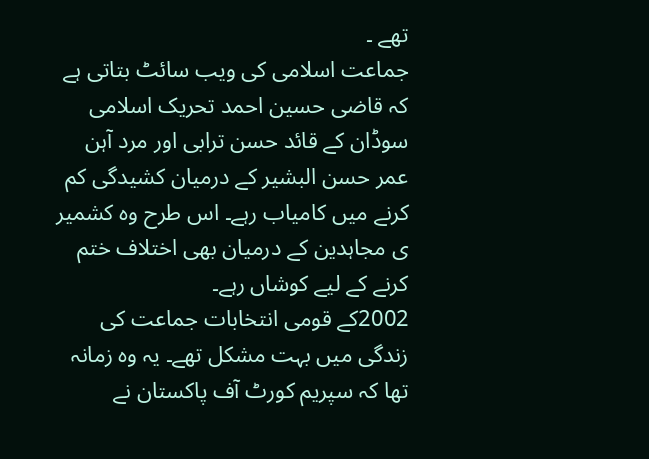تھے ۔
جماعت اسلامی کی ویب سائٹ بتاتی ہے کہ قاضی حسین احمد تحریک اسلامی سوڈان کے قائد حسن ترابی اور مرد آہن عمر حسن البشیر کے درمیان کشیدگی کم کرنے میں کامیاب رہے۔ اس طرح وہ کشمیر ی مجاہدین کے درمیان بھی اختلاف ختم کرنے کے لیے کوشاں رہے۔
2002کے قومی انتخابات جماعت کی زندگی میں بہت مشکل تھے۔ یہ وہ زمانہ تھا کہ سپریم کورٹ آف پاکستان نے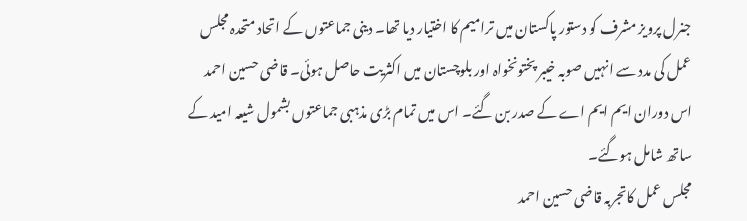جنرل پرویز مشرف کو دستور پاکستان میں ترامیم کا اختیار دیا تھا۔ دینی جماعتوں کے اتحاد متحدہ مجلس عمل کی مدد سے انہیں صوبہ خیبر پختونخواہ اور بلوچستان میں اکثریت حاصل ہوئی۔ قاضی حسین احمد اس دوران ایم ایم اے کے صدر بن گئے۔ اس میں تمام بڑی مذہبی جماعتوں بشمول شیعہ امید کے ساتھ شامل ہوگئے۔
مجلس عمل کاتجربہ قاضی حسین احمد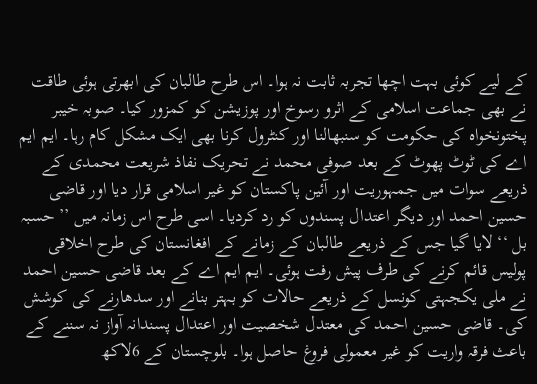کے لیے کوئی بہت اچھا تجربہ ثابت نہ ہوا۔ اس طرح طالبان کی ابھرتی ہوئی طاقت نے بھی جماعت اسلامی کے اثرو رسوخ اور پوزیشن کو کمزور کیا۔ صوبہ خیبر پختونخواہ کی حکومت کو سنبھالنا اور کنٹرول کرنا بھی ایک مشکل کام رہا۔ ایم ایم اے کی ٹوٹ پھوٹ کے بعد صوفی محمد نے تحریک نفاذ شریعت محمدی کے ذریعے سوات میں جمہوریت اور آئین پاکستان کو غیر اسلامی قرار دیا اور قاضی حسین احمد اور دیگر اعتدال پسندوں کو رد کردیا۔ اسی طرح اس زمانہ میں ’’ حسبہ بل ‘‘ لایا گیا جس کے ذریعے طالبان کے زمانے کے افغانستان کی طرح اخلاقی پولیس قائم کرنے کی طرف پیش رفت ہوئی۔ ایم ایم اے کے بعد قاضی حسین احمد نے ملی یکجہتی کونسل کے ذریعے حالات کو بہتر بنانے اور سدھارنے کی کوشش کی۔ قاضی حسین احمد کی معتدل شخصیت اور اعتدال پسندانہ آواز نہ سننے کے باعث فرقہ واریت کو غیر معمولی فروغ حاصل ہوا۔ بلوچستان کے 6لاکھ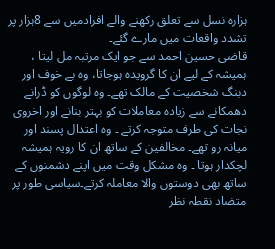ہزارہ نسل سے تعلق رکھنے والے افرادمیں سے 8ہزار پر تشدد واقعات میں مارے گئے۔
قاضی حسین احمد سے جو ایک مرتبہ مل لیتا ، ہمیشہ کے لیے ان کا گرویدہ ہوجاتا، وہ بے خوف اور دبنگ شخصیت کے مالک تھے۔ وہ لوگوں کو ڈرانے دھمکانے سے زیادہ معاملات کو بہتر بنانے اور اخروی نجات کی طرف متوجہ کرتے ۔ وہ اعتدال پسند اور میانہ رو تھے۔ مخالفین کے ساتھ ان کا رویہ ہمیشہ لچکدار ہوتا ۔ وہ مشکل وقت میں اپنے دشمنوں کے ساتھ بھی دوستوں والا معاملہ کرتے۔سیاسی طور پر متضاد نقطہ نظر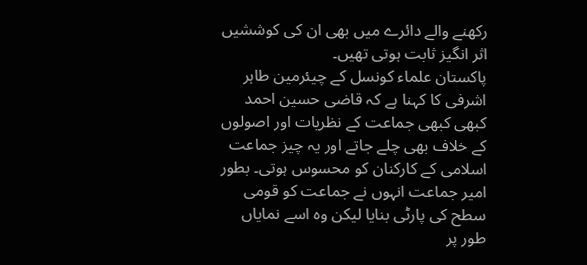رکھنے والے دائرے میں بھی ان کی کوششیں اثر انگیز ثابت ہوتی تھیں۔
پاکستان علماء کونسل کے چیئرمین طاہر اشرفی کا کہنا ہے کہ قاضی حسین احمد کبھی کبھی جماعت کے نظریات اور اصولوں کے خلاف بھی چلے جاتے اور یہ چیز جماعت اسلامی کے کارکنان کو محسوس ہوتی۔ بطور امیر جماعت انہوں نے جماعت کو قومی سطح کی پارٹی بنایا لیکن وہ اسے نمایاں طور پر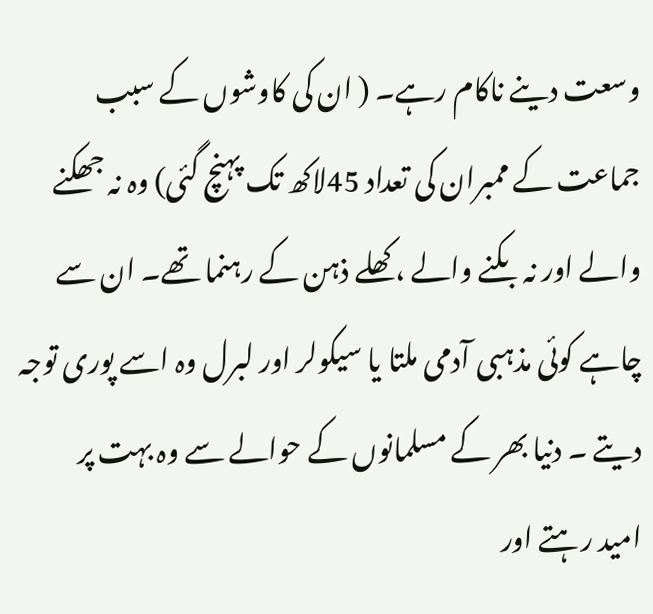وسعت دینے ناکام رہے۔ ( ان کی کاوشوں کے سبب جماعت کے ممبران کی تعداد 45لاکھ تک پہنچ گئی) وہ نہ جھکنے والے اور نہ بکنے والے ، کھلے ذہن کے رہنما تھے۔ ان سے چاہے کوئی مذہبی آدمی ملتا یا سیکولر اور لبرل وہ اسے پوری توجہ دیتے ۔ دنیا بھر کے مسلمانوں کے حوالے سے وہ بہت پر امید رہتے اور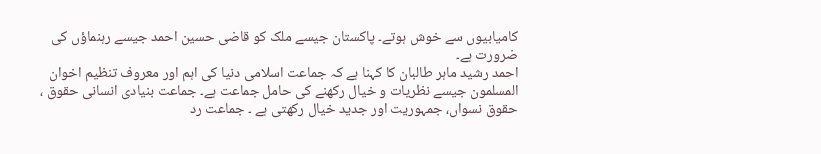کامیابیوں سے خوش ہوتے۔ پاکستان جیسے ملک کو قاضی حسین احمد جیسے رہنماؤں کی ضرورت ہے۔
احمد رشید ماہر طالبان کا کہنا ہے کہ جماعت اسلامی دنیا کی اہم اور معروف تنظیم اخوان المسلمون جیسے نظریات و خیال رکھنے کی حامل جماعت ہے۔ جماعت بنیادی انسانی حقوق ، حقوق نسواں، جمہوریت اور جدید خیال رکھتی ہے ۔ جماعت رد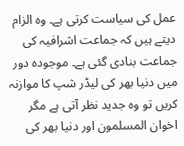عمل کی سیاست کرتی ہے۔ وہ الزام دیتے ہیں کہ جماعت اشرافیہ کی جماعت بنادی گئی ہے۔ موجودہ دور میں دنیا بھر کی لیڈر شپ کا موازنہ کریں تو وہ جدید نظر آتی ہے مگر اخوان المسلمون اور دنیا بھر کی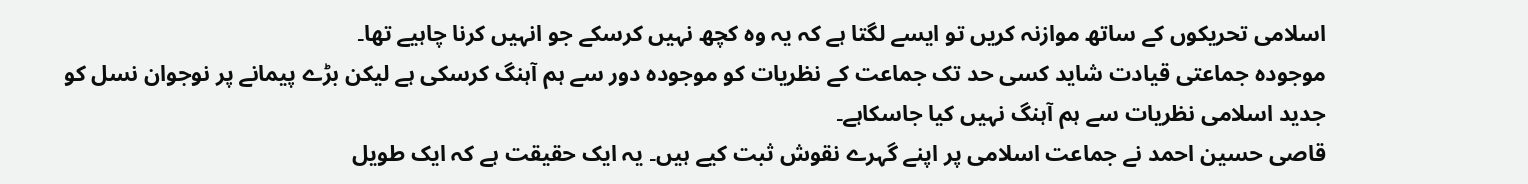اسلامی تحریکوں کے ساتھ موازنہ کریں تو ایسے لگتا ہے کہ یہ وہ کچھ نہیں کرسکے جو انہیں کرنا چاہیے تھا۔
موجودہ جماعتی قیادت شاید کسی حد تک جماعت کے نظریات کو موجودہ دور سے ہم آہنگ کرسکی ہے لیکن بڑے پیمانے پر نوجوان نسل کو جدید اسلامی نظریات سے ہم آہنگ نہیں کیا جاسکاہے۔
قاصی حسین احمد نے جماعت اسلامی پر اپنے گہرے نقوش ثبت کیے ہیں۔ یہ ایک حقیقت ہے کہ ایک طویل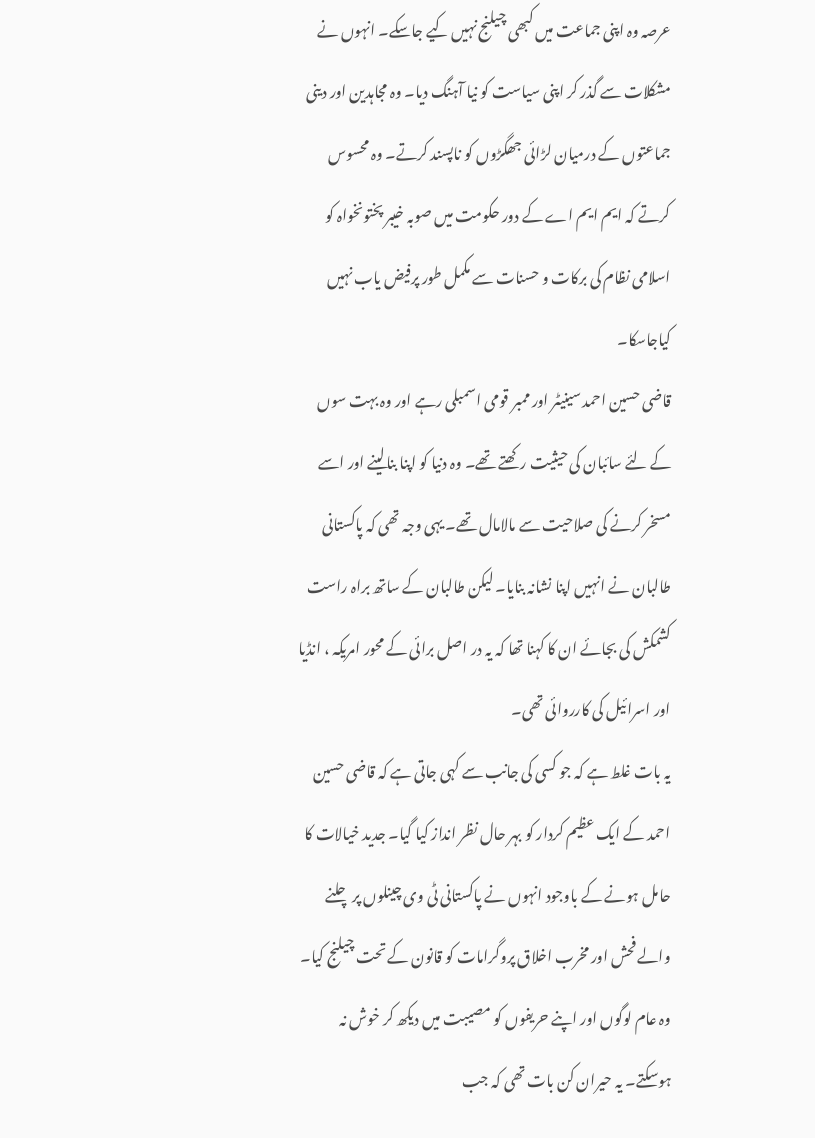عرصہ وہ اپنی جماعت میں کبھی چیلنج نہیں کیے جاسکے۔ انہوں نے مشکلات سے گذر کر اپنی سیاست کو نیا آہنگ دیا۔ وہ مجاہدین اور دینی جماعتوں کے درمیان لڑائی جھگڑوں کو ناپسند کرتے۔ وہ محسوس کرتے کہ ایم ایم اے کے دور حکومت میں صوبہ خیبر پختونخواہ کو اسلامی نظام کی برکات و حسنات سے مکمل طور پرفیض یاب نہیں کیاجاسکا۔
قاضی حسین احمد سینیٹر اور ممبر قومی اسمبلی رہے اور وہ بہت سوں کے لئے سائبان کی حیثیت رکھتے تھے۔ وہ دنیا کو اپنا بنالینے اور اسے مسخر کرنے کی صلاحیت سے مالامال تھے۔ یہی وجہ تھی کہ پاکستانی طالبان نے انہیں اپنا نشانہ بنایا۔ لیکن طالبان کے ساتھ براہ راست کشمکش کی بجائے ان کا کہنا تھا کہ یہ در اصل برائی کے محور امریکہ ، انڈیا اور اسرائیل کی کارروائی تھی۔
یہ بات غلط ہے کہ جو کسی کی جانب سے کہی جاتی ہے کہ قاضی حسین احمد کے ایک عظیم کردار کو بہر حال نظر انداز کیا گیا۔ جدید خیالات کا حامل ہونے کے باوجود انہوں نے پاکستانی ٹی وی چینلوں پر چلنے والے فحش اور مخرب اخلاق پروگرامات کو قانون کے تحت چیلنج کیا۔ وہ عام لوگوں اور اپنے حریفوں کو مصیبت میں دیکھ کر خوش نہ ہوسکتے۔ یہ حیران کن بات تھی کہ جب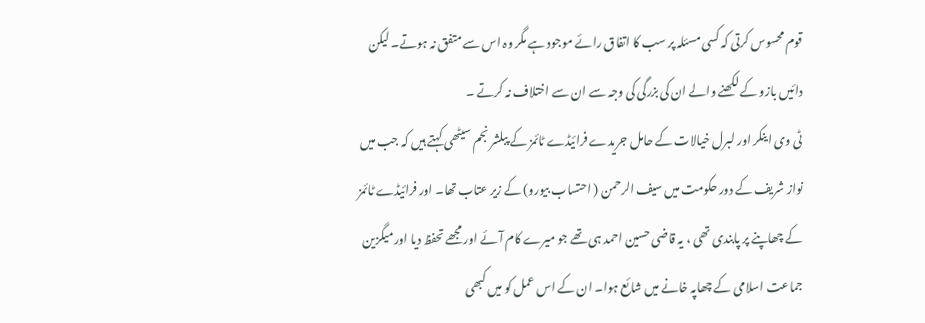قوم محسوس کرتی کہ کسی مسئلہ پر سب کا اتفاق رائے موجود ہے مگر وہ اس سے متفق نہ ہوتے۔ لیکن دائیں بازو کے لکھنے والے ان کی بزرگی کی وجہ سے ان سے اختلاف نہ کرتے ۔
ٹی وی اینکر اور لبرل خیالات کے حامل جریدے فرائیڈے ٹائمز کے پبلشر نجم سیٹھی کہتے ہیں کہ جب میں نواز شریف کے دور حکومت میں سیف الرحمن ( احتساب بیورو) کے زیر عتاب تھا۔ اور فرائیڈے ٹائمز کے چھاپنے پر پابندی تھی ، یہ قاضی حسین احمد ہی تھے جو میرے کام آئے اور مجھے تحفظ دیا اور میگزین جماعت اسلامی کے چھاپہ خانے میں شائع ہوا۔ ان کے اس عمل کو میں کبھی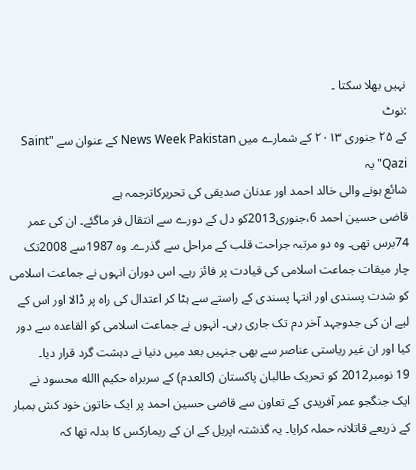نہیں بھلا سکتا ۔
:نوٹ
کے ۲۵ جنوری ۲۰۱۳ کے شمارے میں News Week Pakistan کے عنوان سے "Saint Qazi"یہ
شائع ہونے والی خالد احمد اور عدنان صدیقی کی تحریرکاترجمہ ہے
قاضی حسین احمد 6،جنوری2013کو دل کے دورے سے انتقال فر ماگئے۔ ان کی عمر 74برس تھی۔ وہ دو مرتبہ جراحت قلب کے مراحل سے گذرے۔ وہ 1987سے 2008تک چار میقات جماعت اسلامی کی قیادت پر فائز رہے۔ اس دوران انہوں نے جماعت اسلامی کو شدت پسندی اور انتہا پسندی کے راستے سے ہٹا کر اعتدال کی راہ پر ڈالا اور اس کے لیے ان کی جدوجہد آخر دم تک جاری رہی۔ انہوں نے جماعت اسلامی کو القاعدہ سے دور کیا اور ان غیر ریاستی عناصر سے بھی جنہیں بعد میں دنیا نے دہشت گرد قرار دیا۔
19 نومبر2012 کو تحریک طالبان پاکستان (کالعدم) کے سربراہ حکیم االله محسود نے ایک جنگجو عمر آفریدی کے تعاون سے قاضی حسین احمد پر ایک خاتون خود کش بمبار کے ذریعے قاتلانہ حملہ کرایا۔ یہ گذشتہ اپریل کے ان کے ریمارکس کا بدلہ تھا کہ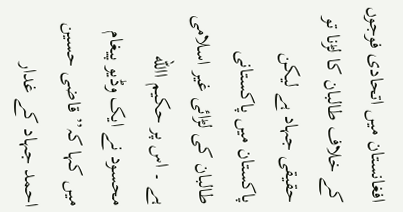افغانستان میں اتحادی فوجوں کے خلاف طالبان کا لڑنا تو حقیقی جہاد ہے لیکن پاکستان میں پاکستانی طالبان کی لڑائی غیر اسلامی ہے ۔ اس پر حکیم االله محسود نے ایک وڈیو پیغام میں کہا کہ’’ قاضی حسین احمد جہاد کے غدار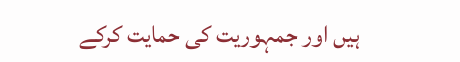ہیں اور جمہوریت کی حمایت کرکے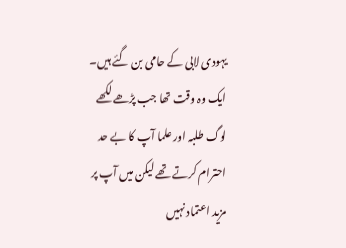یہودی لابی کے حامی بن گئے ہیں۔ ایک وہ وقت تھا جب پڑھے لکھے لوگ طلبہ اور علما آپ کا بے حد احترام کرتے تھے لیکن میں آپ پر مزید اعتماد نہیں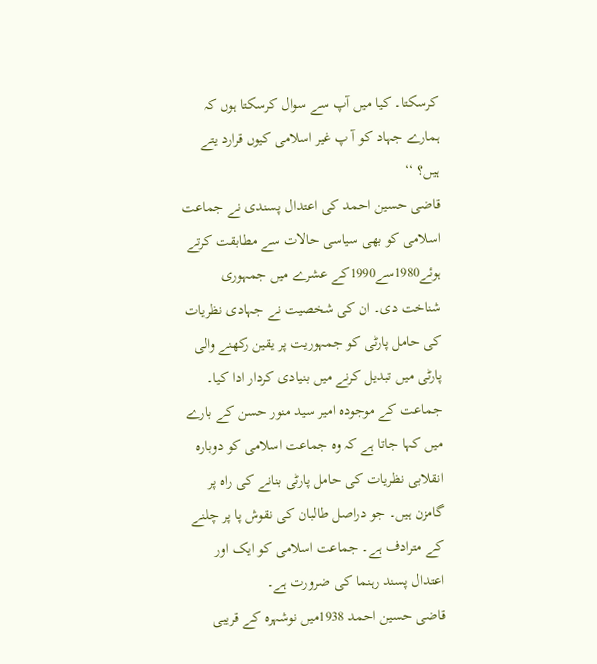کرسکتا۔ کیا میں آپ سے سوال کرسکتا ہوں کہ ہمارے جہاد کو آ پ غیر اسلامی کیوں قرارد یتے ہیں؟ ‘‘
قاضی حسین احمد کی اعتدال پسندی نے جماعت اسلامی کو بھی سیاسی حالات سے مطابقت کرتے ہوئے1980سے1990کے عشرے میں جمہوری شناخت دی۔ ان کی شخصیت نے جہادی نظریات کی حامل پارٹی کو جمہوریت پر یقین رکھنے والی پارٹی میں تبدیل کرنے میں بنیادی کردار ادا کیا۔ جماعت کے موجودہ امیر سید منور حسن کے بارے میں کہا جاتا ہے کہ وہ جماعت اسلامی کو دوبارہ انقلابی نظریات کی حامل پارٹی بنانے کی راہ پر گامزن ہیں۔ جو دراصل طالبان کی نقوش پا پر چلنے کے مترادف ہے۔ جماعت اسلامی کو ایک اور اعتدال پسند رہنما کی ضرورت ہے۔
قاضی حسین احمد 1938میں نوشہرہ کے قریبی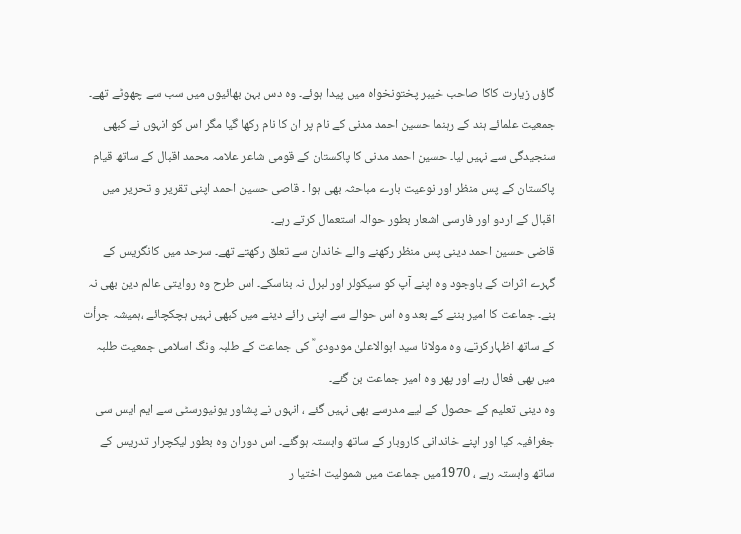گاؤں زیارت کاکا صاحب خیبر پختونخواہ میں پیدا ہوئے۔ وہ دس بہن بھائیوں میں سب سے چھوٹے تھے۔ جمعیت علمائے ہند کے رہنما حسین احمد مدنی کے نام پر ان کا نام رکھا گیا مگر اس کو انہوں نے کبھی سنجیدگی سے نہیں لیا۔ حسین احمد مدنی کا پاکستان کے قومی شاعر علامہ محمد اقبال کے ساتھ قیام پاکستان کے پس منظر اور نوعیت بارے مباحثہ بھی ہوا ۔ قاصی حسین احمد اپنی تقریر و تحریر میں اقبال کے اردو اور فارسی اشعار بطور حوالہ استعمال کرتے رہے۔
قاضی حسین احمد دینی پس منظر رکھنے والے خاندان سے تعلق رکھتے تھے۔ سرحد میں کانگریس کے گہرے اثرات کے باوجود وہ اپنے آپ کو سیکولر اور لبرل نہ بناسکے۔ اس طرح وہ روایتی عالم دین بھی نہ بنے۔ جماعت کا امیر بننے کے بعد وہ اس حوالے سے اپنی رائے دینے میں کبھی نہیں ہچکچائے ،ہمیشہ جرأت کے ساتھ اظہارکرتے، وہ مولانا سید ابوالاعلیٰ مودودی ؒ کی جماعت کے طلبہ ونگ اسلامی جمعیت طلبہ میں بھی فعال رہے اور پھر وہ امیر جماعت بن گئے۔
وہ دینی تعلیم کے حصول کے لیے مدرسے بھی نہیں گئے ، انہوں نے پشاور یونیورسٹی سے ایم ایس سی جغرافیہ کیا اور اپنے خاندانی کاروبار کے ساتھ وابستہ ہوگئے۔ اس دوران وہ بطور لیکچرار تدریس کے ساتھ وابستہ رہے ، 1970میں جماعت میں شمولیت اختیا ر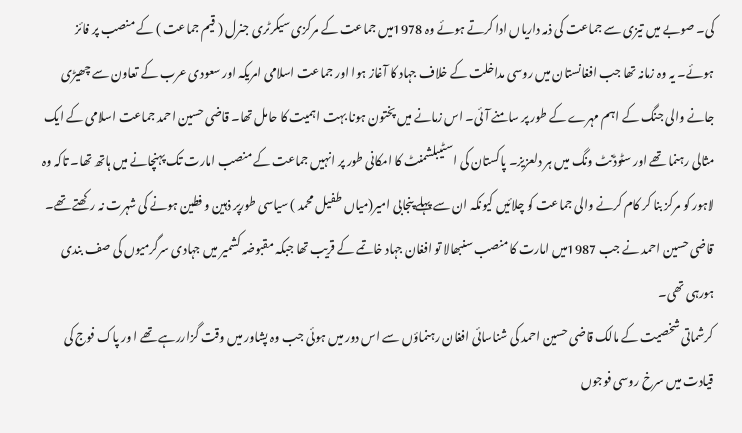کی۔ صوبے میں تیزی سے جماعت کی ذمہ داریاں ادا کرتے ہوئے وہ 1978میں جماعت کے مرکزی سیکرٹری جنرل ( قیم جماعت ) کے منصب پر فائز ہوئے۔ یہ وہ زمانہ تھا جب افغانستان میں روسی مداخلت کے خلاف جہاد کا آغاز ہوا اور جماعت اسلامی امریکہ اور سعودی عرب کے تعاون سے چھیڑی جانے والی جنگ کے اہم مہرے کے طور پر سامنے آئی۔ اس زمانے میں پختون ہونا بہت اہمیت کا حامل تھا۔ قاضی حسین احمد جماعت اسلامی کے ایک مثالی رہنما تھے اور سٹوڈنٹ ونگ میں ہر دلعزیز۔ پاکستان کی اسٹیبلشمنٹ کا امکانی طور پر انہیں جماعت کے منصب امارت تک پہنچانے میں ہاتھ تھا۔ تاکہ وہ لاہور کو مرکز بنا کر کام کرنے والی جماعت کو چلائیں کیونکہ ان سے پہلے پنجابی امیر(میاں طفیل محمد ) سیاسی طورپر ذہین و فطین ہونے کی شہرت نہ رکھتے تھے۔ قاضی حسین احمد نے جب 1987میں امارت کا منصب سنبھالا تو افغان جہاد خاتمے کے قریب تھا جبکہ مقبوضہ کشمیر میں جہادی سرگرمیوں کی صف بندی ہورہی تھی۔
کرشماتی شخصیت کے مالک قاضی حسین احمد کی شناسائی افغان رہنماؤں سے اس دور میں ہوئی جب وہ پشاور میں وقت گزاررہے تھے ا ور پاک فوج کی قیادت میں سرخ روسی فوجوں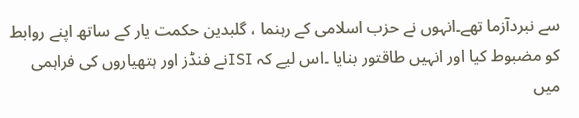سے نبردآزما تھے۔انہوں نے حزب اسلامی کے رہنما ، گلبدین حکمت یار کے ساتھ اپنے روابط کو مضبوط کیا اور انہیں طاقتور بنایا ۔اس لیے کہ ISIنے فنڈز اور ہتھیاروں کی فراہمی میں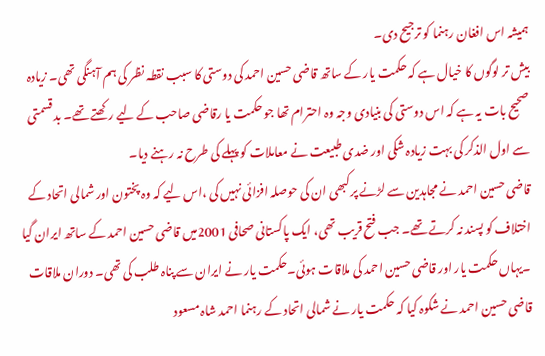ہمیشہ اس افغان رہنما کو ترجیح دی۔
بیش تر لوگوں کا خیال ہے کہ حکمت یار کے ساتھ قاضی حسین احمد کی دوستی کا سبب نقطہ نظر کی ہم آہنگی تھی۔ زیادہ صحیح بات یہ ہے کہ اس دوستی کی بنیادی وجہ وہ احترام تھا جو حکمت یا رقاضی صاحب کے لیے رکھتے تھے۔ بد قسمتی سے اول الذکر کی بہت زیادہ شکی اور ضدی طبیعت نے معاملات کو پہلے کی طرح نہ رہنے دیا۔
قاضی حسین احمد نے مجاہدین سے لڑنے پر کبھی ان کی حوصلہ افزائی نہیں کی ،اس لیے کہ وہ پختون اور شمالی اتحاد کے اختلاف کو پسند نہ کرتے تھے۔ جب فتح قریب تھی، ایک پاکستانی صحافی 2001میں قاضی حسین احمد کے ساتھ ایران گیا ۔یہاں حکمت یار اور قاضی حسین احمد کی ملاقات ہوئی۔حکمت یار نے ایران سے پناہ طلب کی تھی۔ دوران ملاقات قاضی حسین احمد نے شکوہ کیا کہ حکمت یار نے شمالی اتحاد کے رہنما احمد شاہ مسعود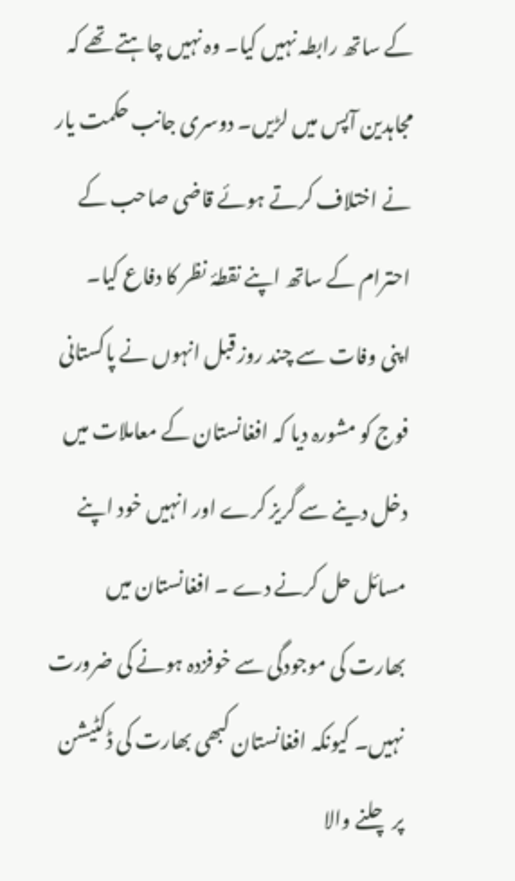کے ساتھ رابطہ نہیں کیا۔ وہ نہیں چاہتے تھے کہ مجاہدین آپس میں لڑیں۔ دوسری جانب حکمت یار نے اختلاف کرتے ہوئے قاضی صاحب کے احترام کے ساتھ اپنے نقطۂ نظر کا دفاع کیا۔
اپنی وفات سے چند روز قبل انہوں نے پاکستانی فوج کو مشورہ دیا کہ افغانستان کے معاملات میں دخل دینے سے گریز کرے اور انہیں خود اپنے مسائل حل کرنے دے ۔ افغانستان میں بھارت کی موجودگی سے خوفزدہ ہونے کی ضرورت نہیں۔ کیونکہ افغانستان کبھی بھارت کی ڈکٹیشن پر چلنے والا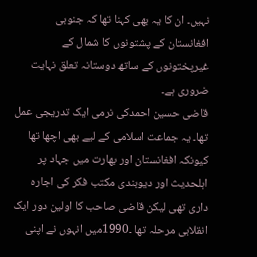نہیں۔ ان کا یہ بھی کہنا تھا کہ جنوبی افغانستان کے پشتونوں کا شمال کے غیرپختونوں کے ساتھ دوستانہ تعلق نہایت ضروری ہے۔
قاضی حسین احمدکی نرمی ایک تدریجی عمل تھا۔ یہ جماعت اسلامی کے لیے بھی اچھا تھا کیونکہ افغانستان اور بھارت میں جہاد پر اہلحدیث اور دیوبندی مکتب فکر کی اجارہ داری تھی لیکن قاضی صاحب کا اولین دور ایک انقلابی مرحلہ تھا ۔1990میں انہوں نے اپنی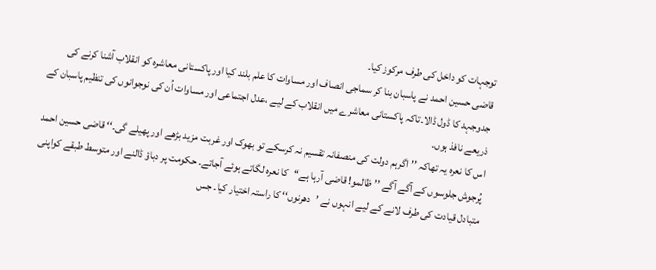توجہات کو داخل کی طرف مرکوز کیا۔
قاضی حسین احمد نے پاسبان بنا کر سماجی انصاف اور مساوات کا علم بلند کیا اور پاکستانی معاشرہ کو انقلاب آشنا کرنے کی جدوجہد کا ڈول ڈالا۔تاکہ پاکستانی معاشرے میں انقلاب کے لیے ،عدل اجتماعی اور مساوات اُن کی نوجوانوں کی تنظیم پاسبان کے ذریعے نافذ ہوں۔
اس کا نعرہ یہ تھاکہ ’’ اگرہم دولت کی منصفانہ تقسیم نہ کرسکے تو بھوک اور غربت مزید بڑھے اور پھیلے گی۔‘‘ قاضی حسین احمد پُرجوش جلوسوں کے آگے آگے ’’ ظالمو! قاضی آرہا ہے‘‘کا نعرہ لگاتے ہوئے آجاتے۔ حکومت پر دباؤ ڈالنے اور متوسط طبقے کواپنی متبادل قیادت کی طرف لانے کے لیے انہوں نے ’دھرنوں‘‘ کا راستہ اختیار کیا۔ جس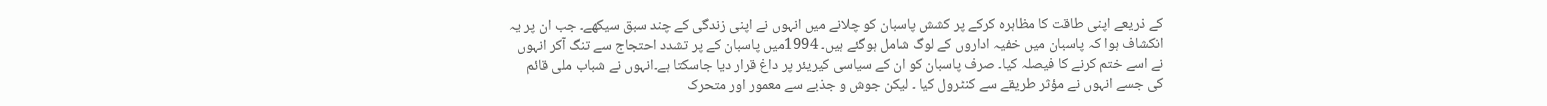کے ذریعے اپنی طاقت کا مظاہرہ کرکے پر کشش پاسبان کو چلانے میں انہوں نے اپنی زندگی کے چند سبق سیکھے۔ جب ان پر یہ انکشاف ہوا کہ پاسبان میں خفیہ اداروں کے لوگ شامل ہوگئے ہیں۔ 1994میں پاسبان کے پر تشدد احتجاج سے تنگ آکر انہوں نے اسے ختم کرنے کا فیصلہ کیا۔ صرف پاسبان کو ان کے سیاسی کیریئر پر داغ قرار دیا جاسکتا ہے۔انہوں نے شباب ملی قائم کی جسے انہوں نے مؤثر طریقے سے کنٹرول کیا ۔ لیکن جوش و جذبے سے معمور اور متحرک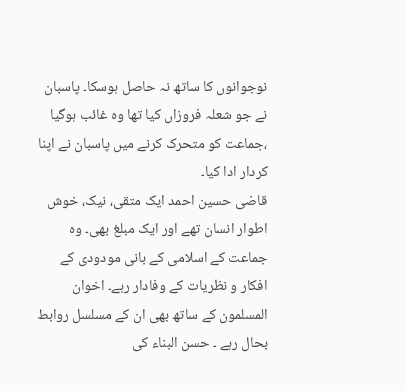نوجوانوں کا ساتھ نہ حاصل ہوسکا۔ پاسبان نے جو شعلہ فروزاں کیا تھا وہ غائب ہوگیا ،جماعت کو متحرک کرنے میں پاسبان نے اپنا کردار ادا کیا۔
قاضی حسین احمد ایک متقی، نیک، خوش اطوار انسان تھے اور ایک مبلغ بھی۔ وہ جماعت کے اسلامی کے بانی مودودی کے افکار و نظریات کے وفادار رہے۔ اخوان المسلمون کے ساتھ بھی ان کے مسلسل روابط بحال رہے ۔ حسن البناء کی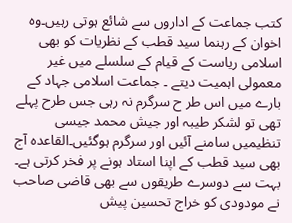کتب جماعت کے اداروں سے شائع ہوتی رہیں۔وہ اخوان کے رہنما سید قطب کے نظریات کو بھی اسلامی ریاست کے قیام کے سلسلے میں غیر معمولی اہمیت دیتے ۔ جماعت اسلامی جہاد کے بارے میں اس طر ح سرگرم نہ رہی جس طرح پہلے تھی تو لشکر طیبہ اور جیش محمد جیسی تنظیمیں سامنے آئیں اور سرگرم ہوگئیں۔القاعدہ آج بھی سید قطب کے اپنا استاد ہونے پر فخر کرتی ہے۔
بہت سے دوسرے طریقوں سے بھی قاضی صاحب نے مودودی کو خراج تحسین پیش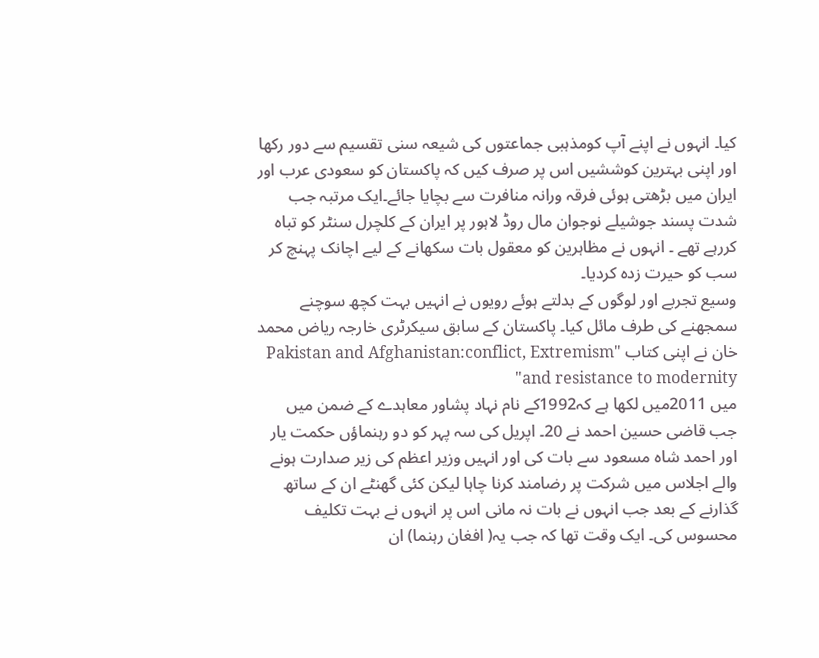کیا۔ انہوں نے اپنے آپ کومذہبی جماعتوں کی شیعہ سنی تقسیم سے دور رکھا اور اپنی بہترین کوششیں اس پر صرف کیں کہ پاکستان کو سعودی عرب اور ایران میں بڑھتی ہوئی فرقہ ورانہ منافرت سے بچایا جائے۔ایک مرتبہ جب شدت پسند جوشیلے نوجوان مال روڈ لاہور پر ایران کے کلچرل سنٹر کو تباہ کررہے تھے ۔ انہوں نے مظاہرین کو معقول بات سکھانے کے لیے اچانک پہنچ کر سب کو حیرت زدہ کردیا۔
وسیع تجربے اور لوگوں کے بدلتے ہوئے رویوں نے انہیں بہت کچھ سوچنے سمجھنے کی طرف مائل کیا۔ پاکستان کے سابق سیکرٹری خارجہ ریاض محمد خان نے اپنی کتاب "Pakistan and Afghanistan:conflict, Extremism and resistance to modernity"
میں 2011میں لکھا ہے کہ1992کے نام نہاد پشاور معاہدے کے ضمن میں جب قاضی حسین احمد نے 20۔ اپریل کی سہ پہر کو دو رہنماؤں حکمت یار اور احمد شاہ مسعود سے بات کی اور انہیں وزیر اعظم کی زیر صدارت ہونے والے اجلاس میں شرکت پر رضامند کرنا چاہا لیکن کئی گھنٹے ان کے ساتھ گذارنے کے بعد جب انہوں نے بات نہ مانی اس پر انہوں نے بہت تکلیف محسوس کی۔ ایک وقت تھا کہ جب یہ( افغان رہنما) ان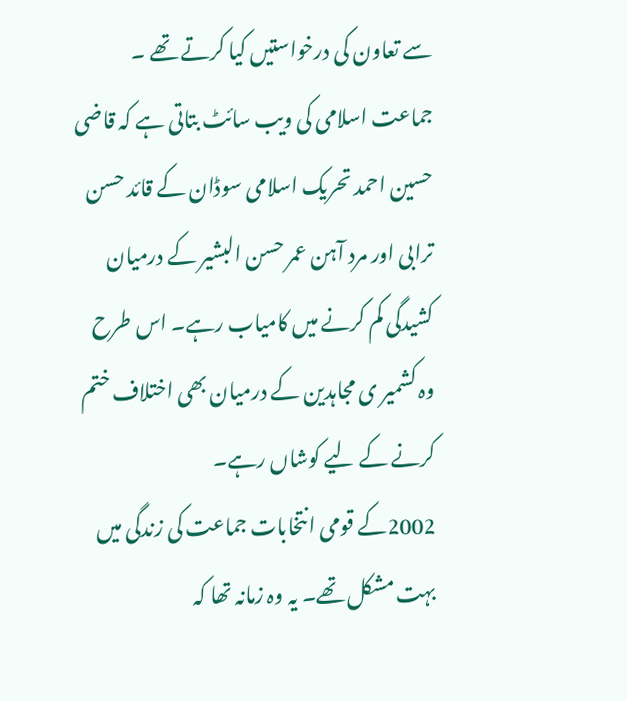سے تعاون کی درخواستیں کیا کرتے تھے ۔
جماعت اسلامی کی ویب سائٹ بتاتی ہے کہ قاضی حسین احمد تحریک اسلامی سوڈان کے قائد حسن ترابی اور مرد آہن عمر حسن البشیر کے درمیان کشیدگی کم کرنے میں کامیاب رہے۔ اس طرح وہ کشمیر ی مجاہدین کے درمیان بھی اختلاف ختم کرنے کے لیے کوشاں رہے۔
2002کے قومی انتخابات جماعت کی زندگی میں بہت مشکل تھے۔ یہ وہ زمانہ تھا کہ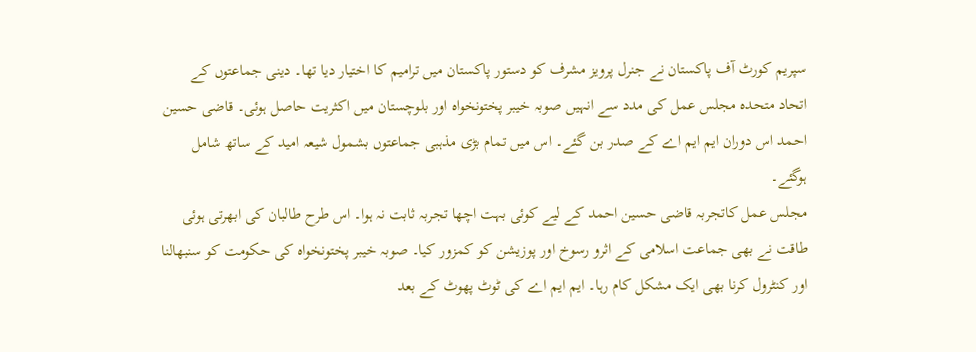سپریم کورٹ آف پاکستان نے جنرل پرویز مشرف کو دستور پاکستان میں ترامیم کا اختیار دیا تھا۔ دینی جماعتوں کے اتحاد متحدہ مجلس عمل کی مدد سے انہیں صوبہ خیبر پختونخواہ اور بلوچستان میں اکثریت حاصل ہوئی۔ قاضی حسین احمد اس دوران ایم ایم اے کے صدر بن گئے۔ اس میں تمام بڑی مذہبی جماعتوں بشمول شیعہ امید کے ساتھ شامل ہوگئے۔
مجلس عمل کاتجربہ قاضی حسین احمد کے لیے کوئی بہت اچھا تجربہ ثابت نہ ہوا۔ اس طرح طالبان کی ابھرتی ہوئی طاقت نے بھی جماعت اسلامی کے اثرو رسوخ اور پوزیشن کو کمزور کیا۔ صوبہ خیبر پختونخواہ کی حکومت کو سنبھالنا اور کنٹرول کرنا بھی ایک مشکل کام رہا۔ ایم ایم اے کی ٹوٹ پھوٹ کے بعد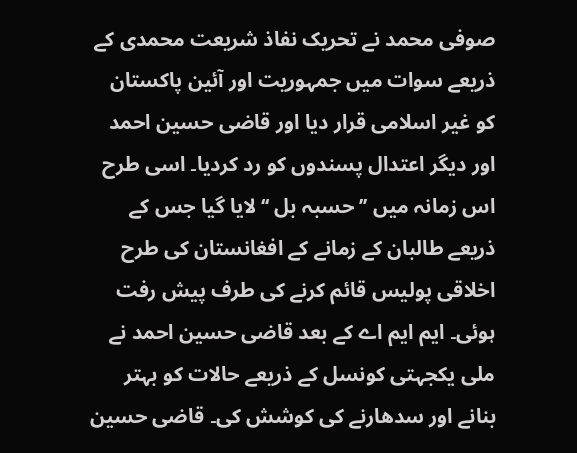صوفی محمد نے تحریک نفاذ شریعت محمدی کے ذریعے سوات میں جمہوریت اور آئین پاکستان کو غیر اسلامی قرار دیا اور قاضی حسین احمد اور دیگر اعتدال پسندوں کو رد کردیا۔ اسی طرح اس زمانہ میں ’’ حسبہ بل ‘‘ لایا گیا جس کے ذریعے طالبان کے زمانے کے افغانستان کی طرح اخلاقی پولیس قائم کرنے کی طرف پیش رفت ہوئی۔ ایم ایم اے کے بعد قاضی حسین احمد نے ملی یکجہتی کونسل کے ذریعے حالات کو بہتر بنانے اور سدھارنے کی کوشش کی۔ قاضی حسین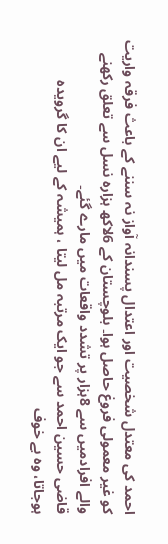احمد کی معتدل شخصیت اور اعتدال پسندانہ آواز نہ سننے کے باعث فرقہ واریت کو غیر معمولی فروغ حاصل ہوا۔ بلوچستان کے 6لاکھ ہزارہ نسل سے تعلق رکھنے والے افرادمیں سے 8ہزار پر تشدد واقعات میں مارے گئے۔
قاضی حسین احمد سے جو ایک مرتبہ مل لیتا ، ہمیشہ کے لیے ان کا گرویدہ ہوجاتا، وہ بے خوف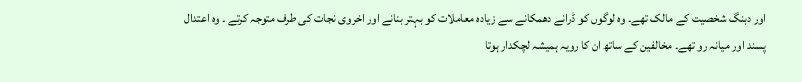اور دبنگ شخصیت کے مالک تھے۔ وہ لوگوں کو ڈرانے دھمکانے سے زیادہ معاملات کو بہتر بنانے اور اخروی نجات کی طرف متوجہ کرتے ۔ وہ اعتدال پسند اور میانہ رو تھے۔ مخالفین کے ساتھ ان کا رویہ ہمیشہ لچکدار ہوتا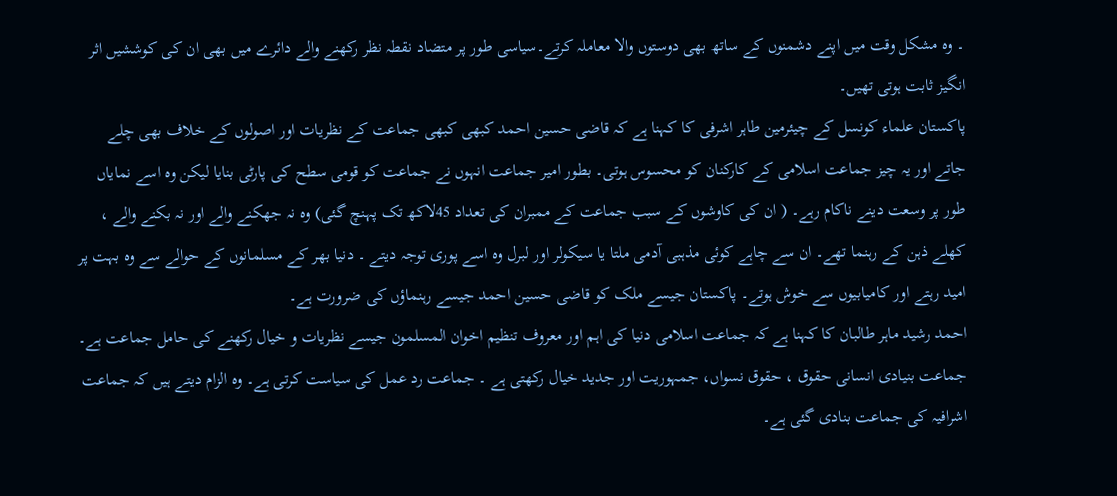۔ وہ مشکل وقت میں اپنے دشمنوں کے ساتھ بھی دوستوں والا معاملہ کرتے۔سیاسی طور پر متضاد نقطہ نظر رکھنے والے دائرے میں بھی ان کی کوششیں اثر انگیز ثابت ہوتی تھیں۔
پاکستان علماء کونسل کے چیئرمین طاہر اشرفی کا کہنا ہے کہ قاضی حسین احمد کبھی کبھی جماعت کے نظریات اور اصولوں کے خلاف بھی چلے جاتے اور یہ چیز جماعت اسلامی کے کارکنان کو محسوس ہوتی۔ بطور امیر جماعت انہوں نے جماعت کو قومی سطح کی پارٹی بنایا لیکن وہ اسے نمایاں طور پر وسعت دینے ناکام رہے۔ ( ان کی کاوشوں کے سبب جماعت کے ممبران کی تعداد 45لاکھ تک پہنچ گئی) وہ نہ جھکنے والے اور نہ بکنے والے ، کھلے ذہن کے رہنما تھے۔ ان سے چاہے کوئی مذہبی آدمی ملتا یا سیکولر اور لبرل وہ اسے پوری توجہ دیتے ۔ دنیا بھر کے مسلمانوں کے حوالے سے وہ بہت پر امید رہتے اور کامیابیوں سے خوش ہوتے۔ پاکستان جیسے ملک کو قاضی حسین احمد جیسے رہنماؤں کی ضرورت ہے۔
احمد رشید ماہر طالبان کا کہنا ہے کہ جماعت اسلامی دنیا کی اہم اور معروف تنظیم اخوان المسلمون جیسے نظریات و خیال رکھنے کی حامل جماعت ہے۔ جماعت بنیادی انسانی حقوق ، حقوق نسواں، جمہوریت اور جدید خیال رکھتی ہے ۔ جماعت رد عمل کی سیاست کرتی ہے۔ وہ الزام دیتے ہیں کہ جماعت اشرافیہ کی جماعت بنادی گئی ہے۔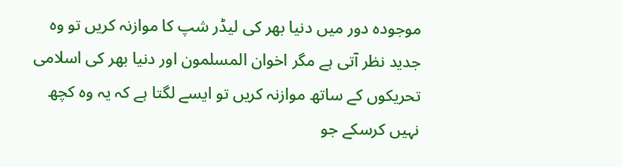موجودہ دور میں دنیا بھر کی لیڈر شپ کا موازنہ کریں تو وہ جدید نظر آتی ہے مگر اخوان المسلمون اور دنیا بھر کی اسلامی تحریکوں کے ساتھ موازنہ کریں تو ایسے لگتا ہے کہ یہ وہ کچھ نہیں کرسکے جو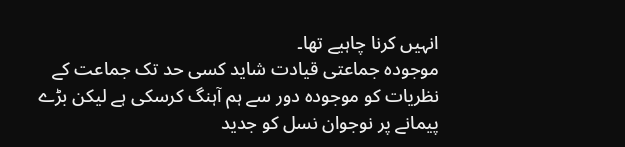انہیں کرنا چاہیے تھا۔
موجودہ جماعتی قیادت شاید کسی حد تک جماعت کے نظریات کو موجودہ دور سے ہم آہنگ کرسکی ہے لیکن بڑے پیمانے پر نوجوان نسل کو جدید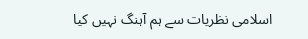اسلامی نظریات سے ہم آہنگ نہیں کیا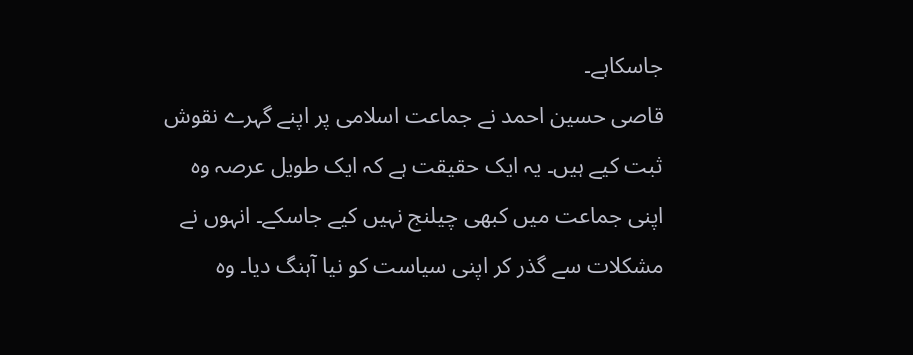جاسکاہے۔
قاصی حسین احمد نے جماعت اسلامی پر اپنے گہرے نقوش ثبت کیے ہیں۔ یہ ایک حقیقت ہے کہ ایک طویل عرصہ وہ اپنی جماعت میں کبھی چیلنج نہیں کیے جاسکے۔ انہوں نے مشکلات سے گذر کر اپنی سیاست کو نیا آہنگ دیا۔ وہ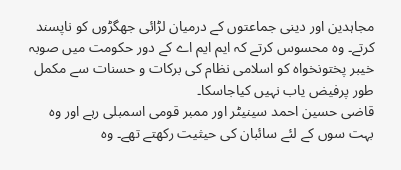مجاہدین اور دینی جماعتوں کے درمیان لڑائی جھگڑوں کو ناپسند کرتے۔ وہ محسوس کرتے کہ ایم ایم اے کے دور حکومت میں صوبہ خیبر پختونخواہ کو اسلامی نظام کی برکات و حسنات سے مکمل طور پرفیض یاب نہیں کیاجاسکا۔
قاضی حسین احمد سینیٹر اور ممبر قومی اسمبلی رہے اور وہ بہت سوں کے لئے سائبان کی حیثیت رکھتے تھے۔ وہ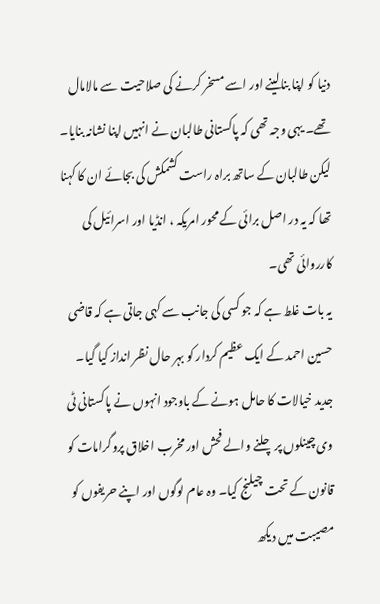دنیا کو اپنا بنالینے اور اسے مسخر کرنے کی صلاحیت سے مالامال تھے۔ یہی وجہ تھی کہ پاکستانی طالبان نے انہیں اپنا نشانہ بنایا۔ لیکن طالبان کے ساتھ براہ راست کشمکش کی بجائے ان کا کہنا تھا کہ یہ در اصل برائی کے محور امریکہ ، انڈیا اور اسرائیل کی کارروائی تھی۔
یہ بات غلط ہے کہ جو کسی کی جانب سے کہی جاتی ہے کہ قاضی حسین احمد کے ایک عظیم کردار کو بہر حال نظر انداز کیا گیا۔ جدید خیالات کا حامل ہونے کے باوجود انہوں نے پاکستانی ٹی وی چینلوں پر چلنے والے فحش اور مخرب اخلاق پروگرامات کو قانون کے تحت چیلنج کیا۔ وہ عام لوگوں اور اپنے حریفوں کو مصیبت میں دیکھ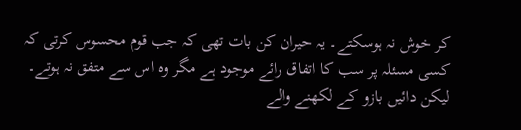کر خوش نہ ہوسکتے۔ یہ حیران کن بات تھی کہ جب قوم محسوس کرتی کہ کسی مسئلہ پر سب کا اتفاق رائے موجود ہے مگر وہ اس سے متفق نہ ہوتے۔ لیکن دائیں بازو کے لکھنے والے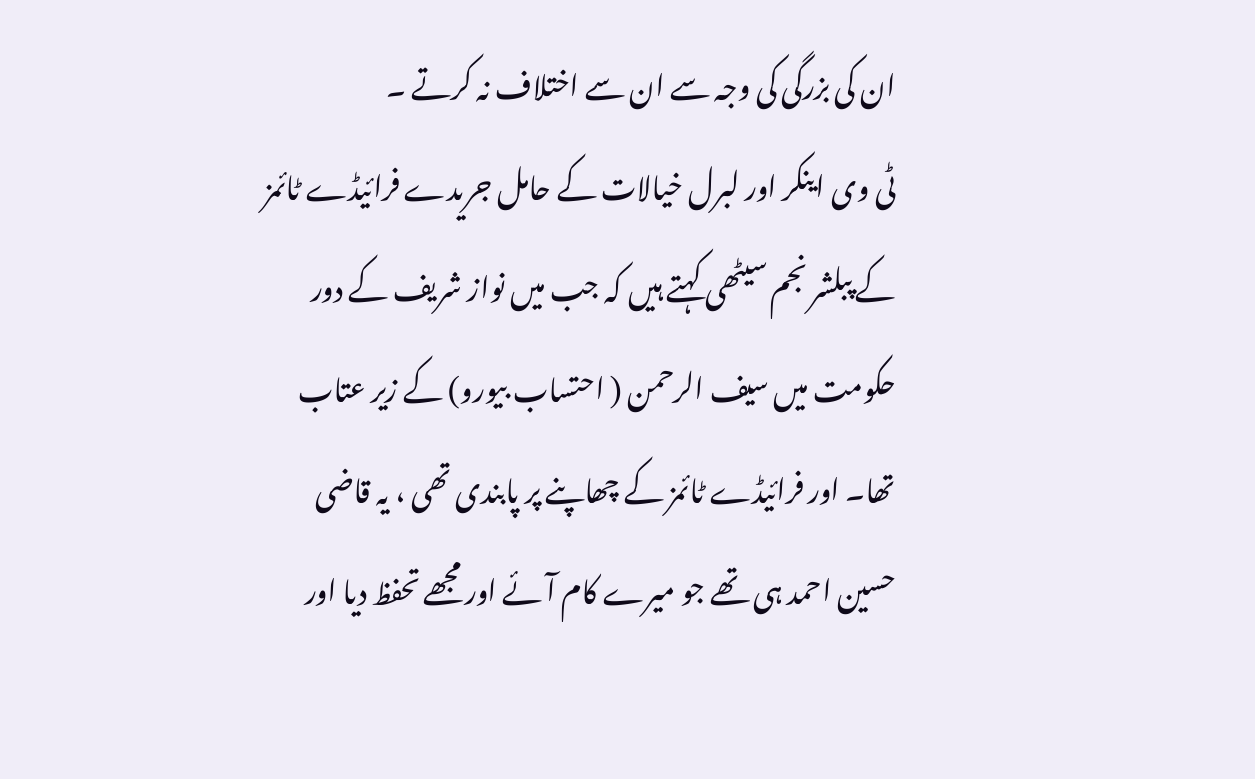ان کی بزرگی کی وجہ سے ان سے اختلاف نہ کرتے ۔
ٹی وی اینکر اور لبرل خیالات کے حامل جریدے فرائیڈے ٹائمز کے پبلشر نجم سیٹھی کہتے ہیں کہ جب میں نواز شریف کے دور حکومت میں سیف الرحمن ( احتساب بیورو) کے زیر عتاب تھا۔ اور فرائیڈے ٹائمز کے چھاپنے پر پابندی تھی ، یہ قاضی حسین احمد ہی تھے جو میرے کام آئے اور مجھے تحفظ دیا اور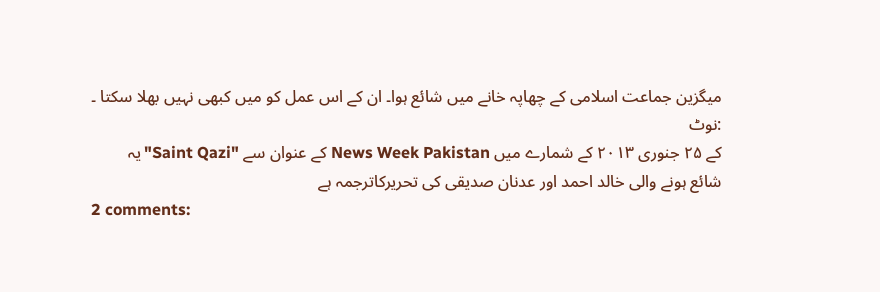میگزین جماعت اسلامی کے چھاپہ خانے میں شائع ہوا۔ ان کے اس عمل کو میں کبھی نہیں بھلا سکتا ۔
:نوٹ
کے ۲۵ جنوری ۲۰۱۳ کے شمارے میں News Week Pakistan کے عنوان سے "Saint Qazi"یہ
شائع ہونے والی خالد احمد اور عدنان صدیقی کی تحریرکاترجمہ ہے
2 comments: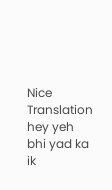Nice Translation
hey yeh bhi yad ka ik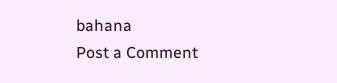bahana
Post a Comment